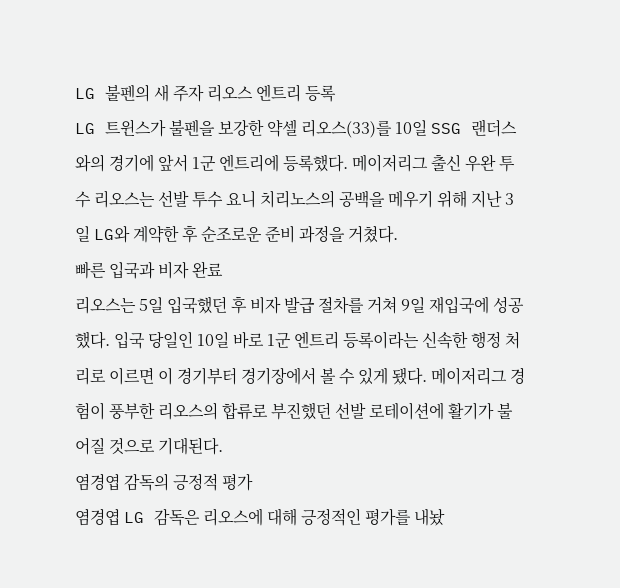LG 불펜의 새 주자 리오스 엔트리 등록
LG 트윈스가 불펜을 보강한 약셀 리오스(33)를 10일 SSG 랜더스와의 경기에 앞서 1군 엔트리에 등록했다. 메이저리그 출신 우완 투수 리오스는 선발 투수 요니 치리노스의 공백을 메우기 위해 지난 3일 LG와 계약한 후 순조로운 준비 과정을 거쳤다.
빠른 입국과 비자 완료
리오스는 5일 입국했던 후 비자 발급 절차를 거쳐 9일 재입국에 성공했다. 입국 당일인 10일 바로 1군 엔트리 등록이라는 신속한 행정 처리로 이르면 이 경기부터 경기장에서 볼 수 있게 됐다. 메이저리그 경험이 풍부한 리오스의 합류로 부진했던 선발 로테이션에 활기가 불어질 것으로 기대된다.
염경엽 감독의 긍정적 평가
염경엽 LG 감독은 리오스에 대해 긍정적인 평가를 내놨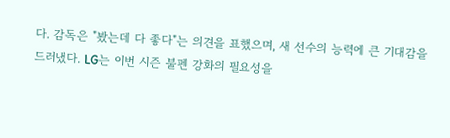다. 감독은 "봤는데 다 좋다"는 의견을 표했으며, 새 선수의 능력에 큰 기대감을 드러냈다. LG는 이번 시즌 불펜 강화의 필요성을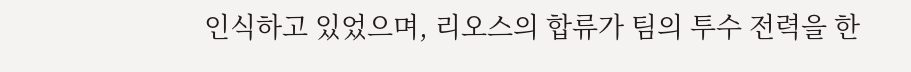인식하고 있었으며, 리오스의 합류가 팀의 투수 전력을 한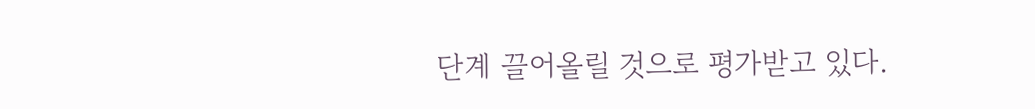단계 끌어올릴 것으로 평가받고 있다.